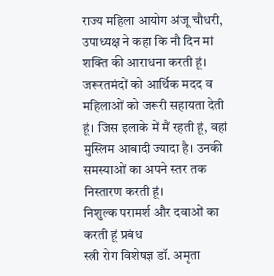राज्य महिला आयोग अंजू चौधरी, उपाध्यक्ष ने कहा कि नौ दिन मां शक्ति की आराधना करती हूं। जरूरतमंदों को आर्थिक मदद व महिलाओं को जरूरी सहायता देती हूं। जिस इलाके में मैं रहती हूं, वहां मुस्लिम आबादी ज्यादा है। उनकी समस्याओं का अपने स्तर तक निस्तारण करती हूं।
निशुल्क परामर्श और दवाओं का करती हूं प्रबंध
स्त्री रोग विशेषज्ञ डॉ. अमृता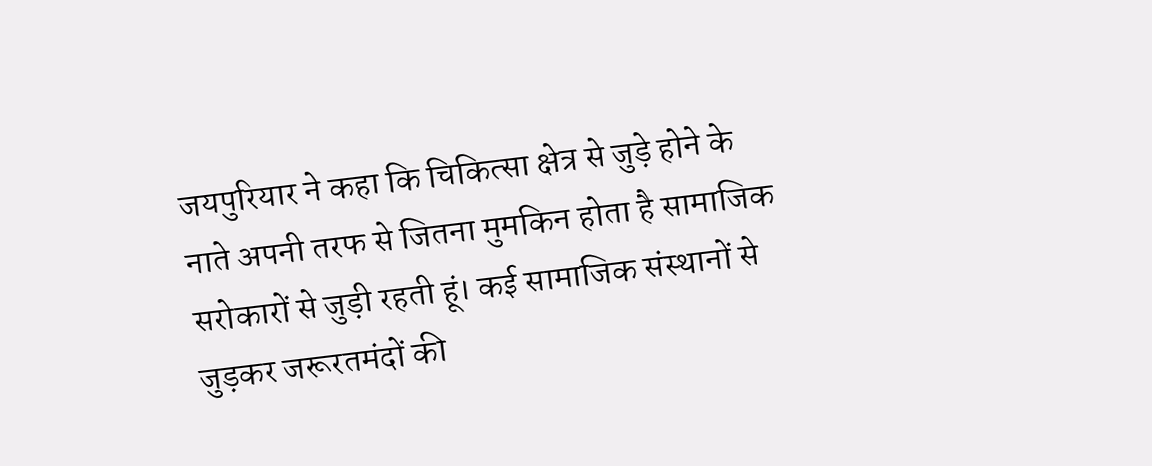जयपुरियार ने कहा कि चिकित्सा क्षेत्र से जुड़े होने के नाते अपनी तरफ से जितना मुमकिन होता है सामाजिक सरोकारों से जुड़ी रहती हूं। कई सामाजिक संस्थानों से जुड़कर जरूरतमंदों की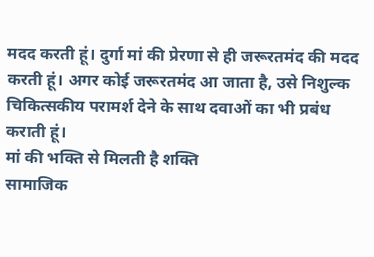मदद करती हूं। दुर्गा मां की प्रेरणा से ही जरूरतमंद की मदद करती हूं। अगर कोई जरूरतमंद आ जाता है, उसे निशुल्क चिकित्सकीय परामर्श देने के साथ दवाओं का भी प्रबंध कराती हूं।
मां की भक्ति से मिलती है शक्ति
सामाजिक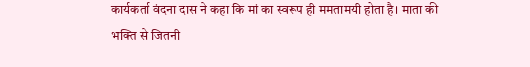कार्यकर्ता वंदना दास ने कहा कि मां का स्वरूप ही ममतामयी होता है। माता की भक्ति से जितनी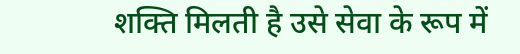शक्ति मिलती है उसे सेवा के रूप में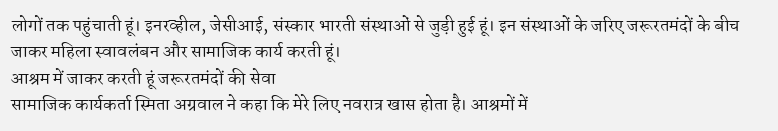लोगों तक पहुंचाती हूं। इनरव्हील, जेसीआई, संस्कार भारती संस्थाओं से जुड़ी हुई हूं। इन संस्थाओं के जरिए जरूरतमंदों के बीच जाकर महिला स्वावलंबन और सामाजिक कार्य करती हूं।
आश्रम में जाकर करती हूं जरूरतमंदों की सेवा
सामाजिक कार्यकर्ता स्मिता अग्रवाल ने कहा कि मेरे लिए नवरात्र खास होता है। आश्रमों में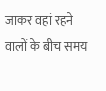जाकर वहां रहने वालों के बीच समय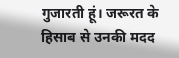गुजारती हूं। जरूरत के हिसाब से उनकी मदद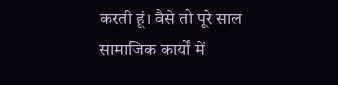करती हूं। वैसे तो पूरे साल सामाजिक कार्यों में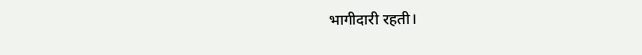भागीदारी रहती।